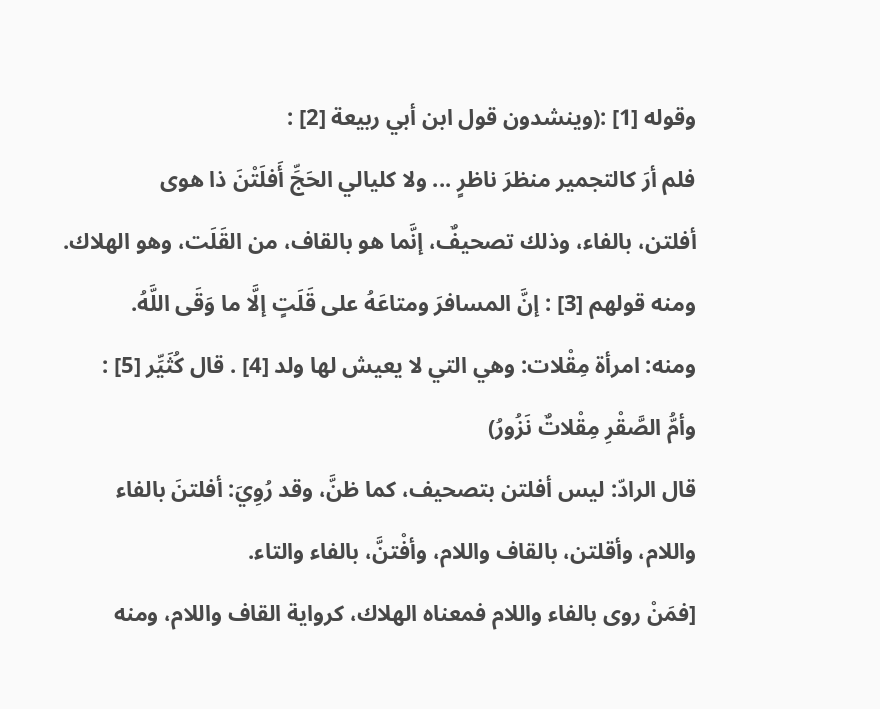وقوله [1] :(وينشدون قول ابن أبي ربيعة [2] :
فلم أرَ كالتجمير منظرَ ناظرٍ ... ولا كليالي الحَجِّ أَفلَتْنَ ذا هوى
أفلتن، بالفاء، وذلك تصحيفٌ، إنَّما هو بالقاف، من القَلَت، وهو الهلاك.
ومنه قولهم [3] : إنَّ المسافرَ ومتاعَهُ على قَلَتٍ إلَّا ما وَقَى اللَّهُ.
ومنه: امرأة مِقْلات: وهي التي لا يعيش لها ولد [4] . قال كُثَيِّر [5] :
وأمُّ الصَّقْرِ مِقْلاتٌ نَزُورُ)
قال الرادّ: ليس أفلتن بتصحيف، كما ظنَّ، وقد رُوِيَ: أفلتنَ بالفاء واللام، وأقلتن، بالقاف واللام، وأفْتنَّ، بالفاء والتاء.
[فمَنْ روى بالفاء واللام فمعناه الهلاك، كرواية القاف واللام، ومنه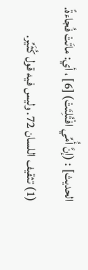الحديث] : (إنَّ أُمِّي افْتُلِتَتْ) [6] ، أي: ماتَتْ فُجاءةً.
(1) تثقيف اللسان 72. وليس فيه قول كُثَيِّر.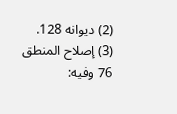(2) ديوانه 128.
(3) إصلاح المنطق 76 وفيه: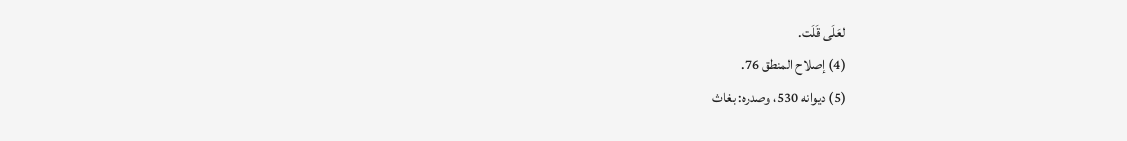لعَلَى قَلَت.
(4) إصلاح المنطق 76.
(5) ديوانه 530، وصدره: بغاث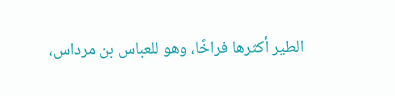الطير أكثرها فراخًا، وهو للعباس بن مرداس،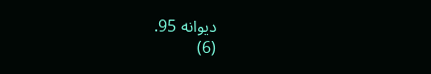ديوانه 95.
(6)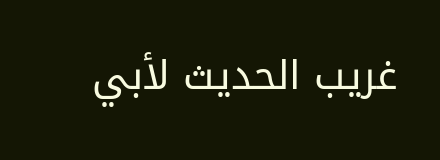غريب الحديث لأبي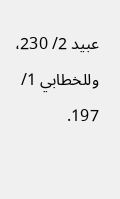عبيد 2/ 230، وللخطابي 1/ 197.